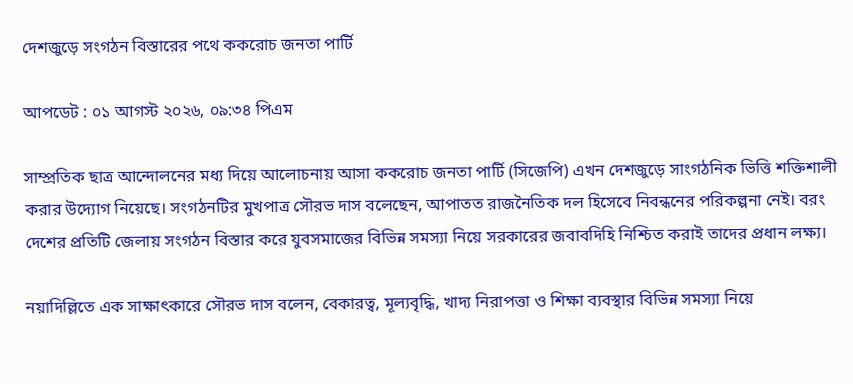দেশজুড়ে সংগঠন বিস্তারের পথে ককরোচ জনতা পার্টি

আপডেট : ০১ আগস্ট ২০২৬, ০৯:৩৪ পিএম

সাম্প্রতিক ছাত্র আন্দোলনের মধ্য দিয়ে আলোচনায় আসা ককরোচ জনতা পার্টি (সিজেপি) এখন দেশজুড়ে সাংগঠনিক ভিত্তি শক্তিশালী করার উদ্যোগ নিয়েছে। সংগঠনটির মুখপাত্র সৌরভ দাস বলেছেন, আপাতত রাজনৈতিক দল হিসেবে নিবন্ধনের পরিকল্পনা নেই। বরং দেশের প্রতিটি জেলায় সংগঠন বিস্তার করে যুবসমাজের বিভিন্ন সমস্যা নিয়ে সরকারের জবাবদিহি নিশ্চিত করাই তাদের প্রধান লক্ষ্য।

নয়াদিল্লিতে এক সাক্ষাৎকারে সৌরভ দাস বলেন, বেকারত্ব, মূল্যবৃদ্ধি, খাদ্য নিরাপত্তা ও শিক্ষা ব্যবস্থার বিভিন্ন সমস্যা নিয়ে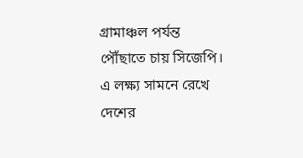গ্রামাঞ্চল পর্যন্ত পৌঁছাতে চায় সিজেপি। এ লক্ষ্য সামনে রেখে দেশের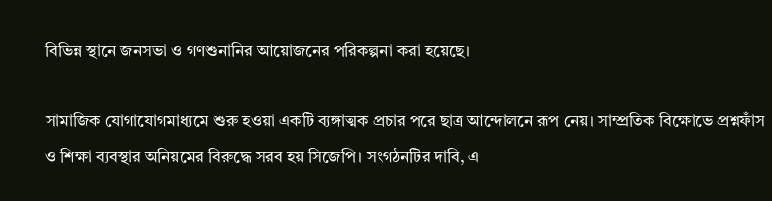বিভিন্ন স্থানে জনসভা ও গণশুনানির আয়োজনের পরিকল্পনা করা হয়েছে।

সামাজিক যোগাযোগমাধ্যমে শুরু হওয়া একটি ব্যঙ্গাত্মক প্রচার পরে ছাত্র আন্দোলনে রূপ নেয়। সাম্প্রতিক বিক্ষোভে প্রশ্নফাঁস ও শিক্ষা ব্যবস্থার অনিয়মের বিরুদ্ধে সরব হয় সিজেপি। সংগঠনটির দাবি, এ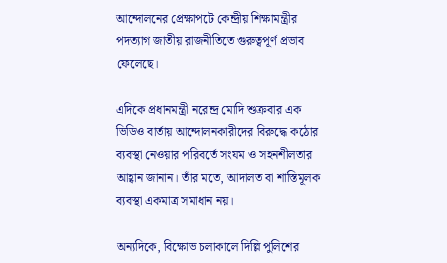আন্দোলনের প্রেক্ষাপটে কেন্দ্রীয় শিক্ষামন্ত্রীর পদত্যাগ জাতীয় রাজনীতিতে গুরুত্বপূর্ণ প্রভাব ফেলেছে।

এদিকে প্রধানমন্ত্রী নরেন্দ্র মোদি শুক্রবার এক ভিডিও বার্তায় আন্দোলনকারীদের বিরুদ্ধে কঠোর ব্যবস্থা নেওয়ার পরিবর্তে সংযম ও সহনশীলতার আহ্বান জানান। তাঁর মতে, আদালত বা শাস্তিমূলক ব্যবস্থা একমাত্র সমাধান নয়।

অন্যদিকে, বিক্ষোভ চলাকালে দিল্লি পুলিশের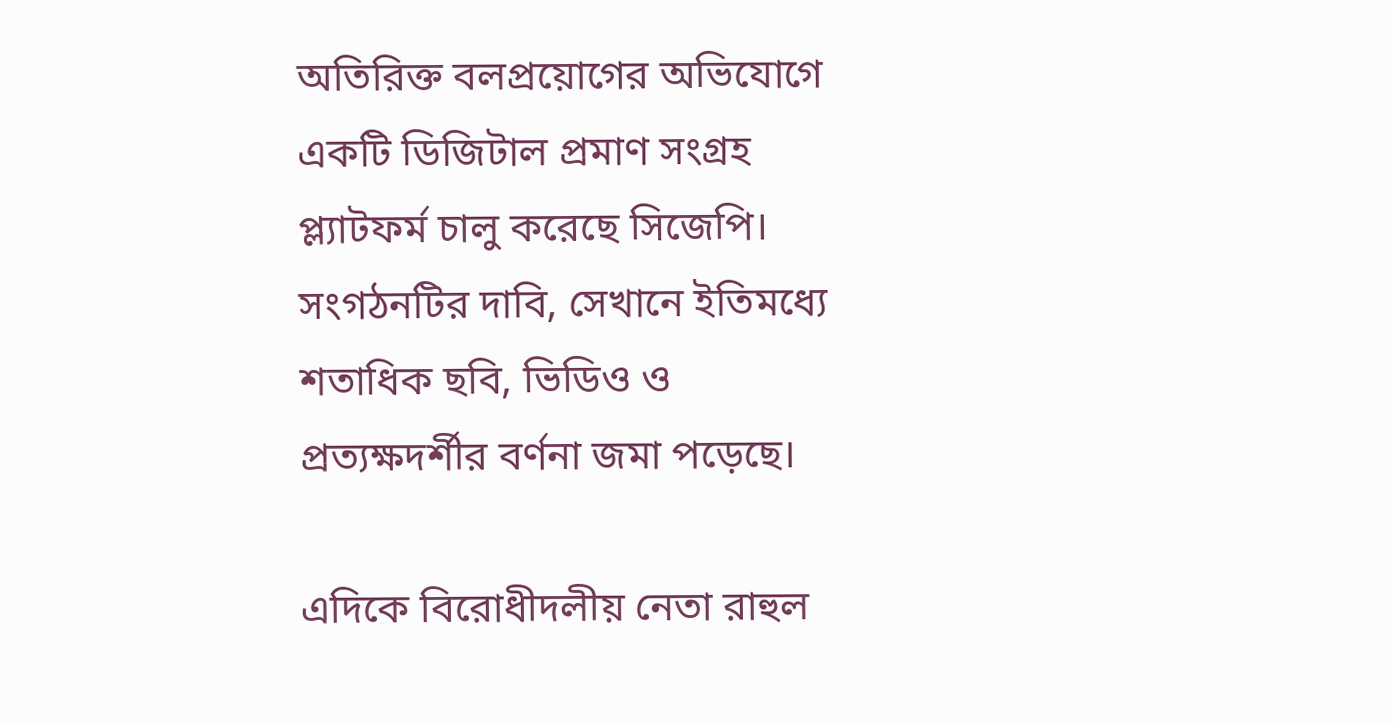অতিরিক্ত বলপ্রয়োগের অভিযোগে একটি ডিজিটাল প্রমাণ সংগ্রহ প্ল্যাটফর্ম চালু করেছে সিজেপি। সংগঠনটির দাবি, সেখানে ইতিমধ্যে শতাধিক ছবি, ভিডিও ও প্রত্যক্ষদর্শীর বর্ণনা জমা পড়েছে।

এদিকে বিরোধীদলীয় নেতা রাহুল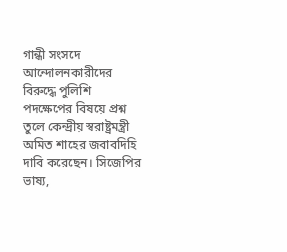গান্ধী সংসদে আন্দোলনকারীদের বিরুদ্ধে পুলিশি পদক্ষেপের বিষয়ে প্রশ্ন তুলে কেন্দ্রীয় স্বরাষ্ট্রমন্ত্রী অমিত শাহের জবাবদিহি দাবি করেছেন। সিজেপির ভাষ্য,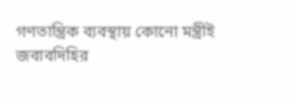গণতান্ত্রিক ব্যবস্থায় কোনো মন্ত্রীই জবাবদিহির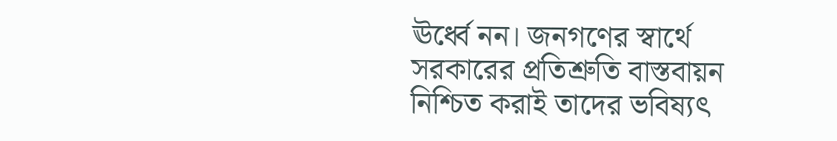ঊর্ধ্বে নন। জনগণের স্বার্থে সরকারের প্রতিশ্রুতি বাস্তবায়ন নিশ্চিত করাই তাদের ভবিষ্যৎ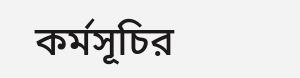কর্মসূচির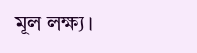মূল লক্ষ্য।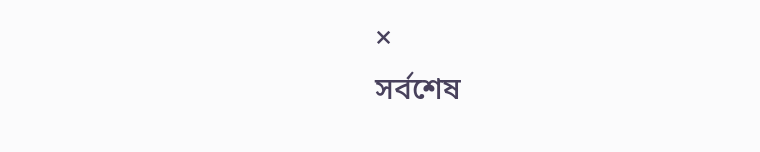×
সর্বশেষ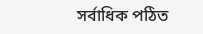সর্বাধিক পঠিত